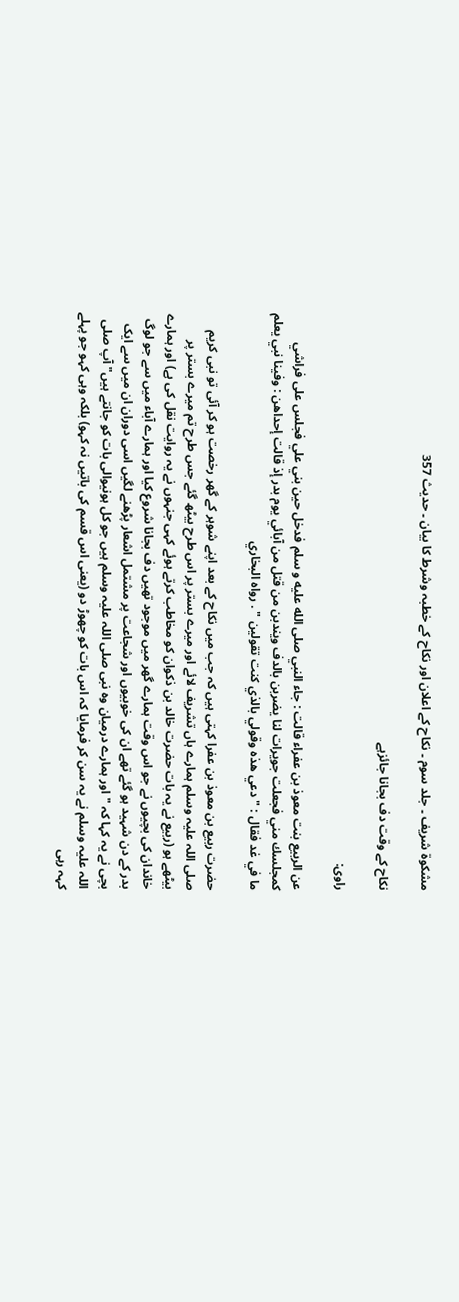مشکوۃ شریف ۔ جلد سوم ۔ نکاح کے اعلان اور نکاح کے خطبہ وشرط کا بیان ۔ حدیث 357

نکاح کے وقت دف بجانا جائزہے

راوی:

عن الربيع بنت معوذ بن عفراء قالت : جاء النبي صلى الله عليه و سلم فدخل حين بني علي فجلس على فراشي كمجلسك مني فجعلت جويرات لنا يضربن بالدف ويندبن من قتل من آبائي يوم بدر إذ قالت إحداهن : وفينا نبي يعلم ما في غد فقال : " دعي هذه وقولي بالذي كنت تقولين " . رواه البخاري

حضرت ربیع بن معوذ بن عفرا کہتی ہیں کہ جب میں نکاح کے بعد اپنے شوہر کے گھر رخصت ہو کر آئی تو نبی کریم صلی اللہ علیہ وسلم ہمارے ہاں تشریف لائے اور میرے بستر پر اس طرح بیٹھ گئے جس طرح تم میرے بستر پر بیٹھے ہو (ربیع نے یہ بات حضرت خالد بن ذکوان کو مخاطب کرتے ہوئے کہی جنہوں نے یہ روایت نقل کی ہے) اور ہمارے خاندان کی بچیوں نے جو اس وقت ہمارے گھر میں موجود تھیں دف بجانا شروع کیا اور ہمارے آباء میں سے جو لوگ بدر کے دن شہید ہو گئے تھے ان کی خوبیوں اور شجاعت پر مشتمل اشعار پڑھنے لگیں اسی دوران ان میں سے ایک بچی نے یہ کہا کہ " اور ہمارے درمیان وہ نبی صلی اللہ علیہ وسلم ہیں جو کل ہونیوالی بات کو جانتے ہیں" آپ صلی اللہ علیہ وسلم نے یہ سن کر فرمایا کہ اس بات کو چھوڑ دو (یعنی اس قسم کی باتیں نہ کہو) بلکہ وہی کہو جو پہلے کہہ رہی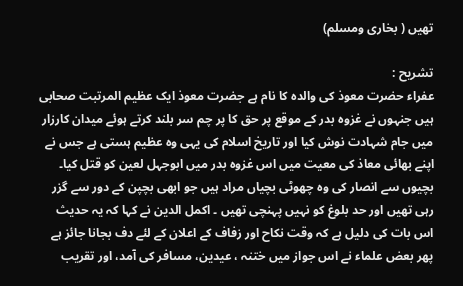تھیں ( بخاری ومسلم)

تشریح :
عفراء حضرت معوذ کی والدہ کا نام ہے جضرت معوذ ایک عظیم المرتبت صحابی ہیں جنہوں نے غزوہ بدر کے موقع پر حق کا پر چم سر بلند کرتے ہوئے میدان کارزار میں جام شہادت نوش کیا اور تاریخ اسلام کی یہی وہ عظیم ہستی ہے جس نے اپنے بھائی معاذ کی معیت میں اس غزوہ بدر میں ابوجہل لعین کو قتل کیا۔
بچیوں سے انصار کی وہ چھوٹی بچیاں مراد ہیں جو ابھی بچپن کے دور سے گزر رہی تھیں اور حد بلوغ کو نہیں پہنچی تھیں ۔ اکمل الدین نے کہا کہ یہ حدیث اس بات کی دلیل ہے کہ وقت نکاح اور زفاف کے اعلان کے لئے دف بجانا جائز ہے پھر بعض علماء نے اس جواز میں ختنہ ، عیدین، مسافر کی آمد، اور تقریب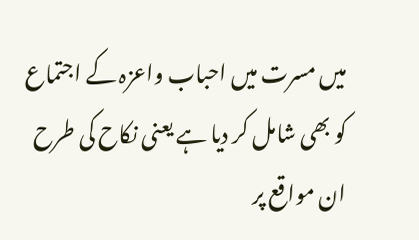میں مسرت میں احباب واعزہ کے اجتماع کو بھی شامل کر دیا ہے یعنی نکاح کی طرح ان مواقع پر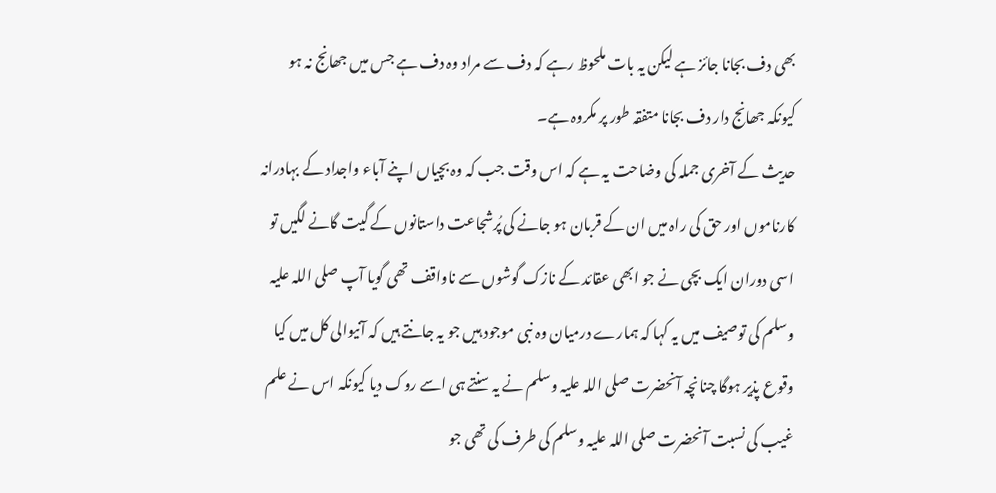بھی دف بجانا جائز ہے لیکن یہ بات ملحوظ رہے کہ دف سے مراد وہ دف ہے جس میں جھانج نہ ہو کیونکہ جھانج دار دف بجانا متفقہ طور پر مکروہ ہے۔
حدیث کے آخری جملہ کی وضاحت یہ ہے کہ اس وقت جب کہ وہ بچیاں اپنے آباء واجداد کے بہادرانہ کارناموں اور حق کی راہ میں ان کے قربان ہو جانے کی پُرشجاعت داستانوں کے گیت گانے لگیں تو اسی دوران ایک بچی نے جو ابھی عقائد کے نازک گوشوں سے ناواقف تھی گویا آپ صلی اللہ علیہ وسلم کی توصیف میں یہ کہا کہ ہمارے درمیان وہ نبی موجود ہیں جو یہ جانتے ہیں کہ آنیوالی کل میں کیا وقوع پذیر ہوگا چنانچہ آنحضرت صلی اللہ علیہ وسلم نے یہ سنتے ہی اسے روک دیا کیونکہ اس نے علم غیب کی نسبت آنحضرت صلی اللہ علیہ وسلم کی طرف کی تھی جو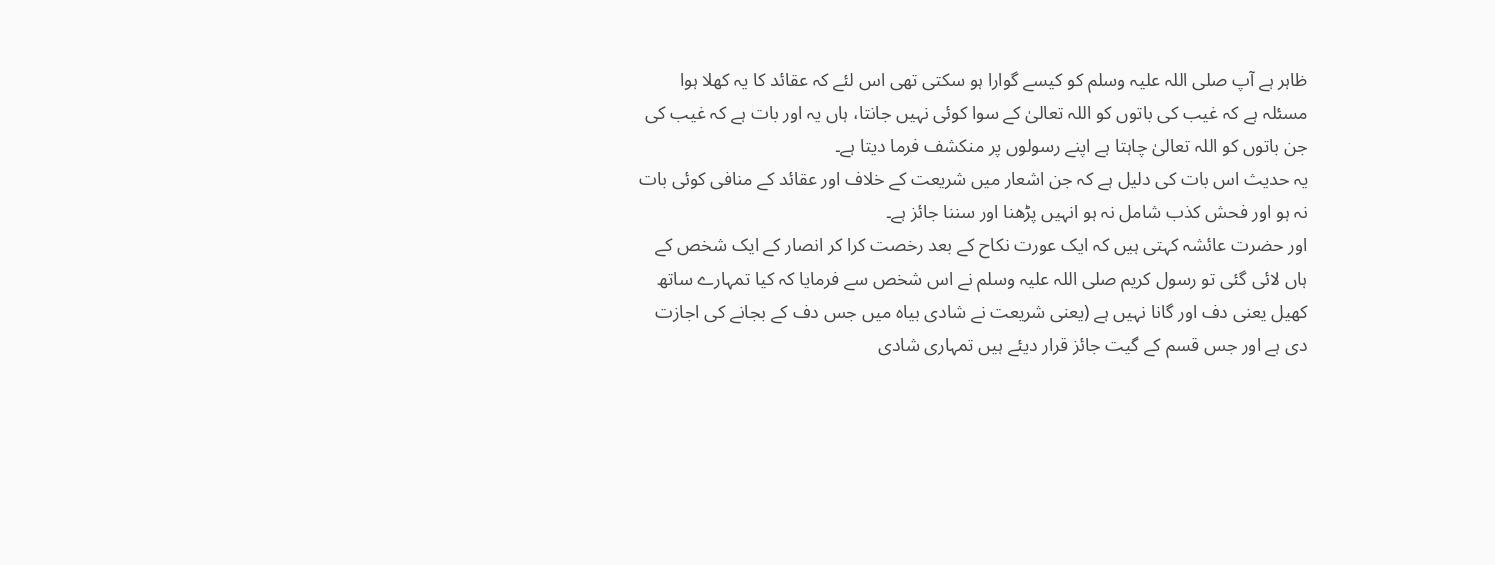ظاہر ہے آپ صلی اللہ علیہ وسلم کو کیسے گوارا ہو سکتی تھی اس لئے کہ عقائد کا یہ کھلا ہوا مسئلہ ہے کہ غیب کی باتوں کو اللہ تعالیٰ کے سوا کوئی نہیں جانتا، ہاں یہ اور بات ہے کہ غیب کی جن باتوں کو اللہ تعالیٰ چاہتا ہے اپنے رسولوں پر منکشف فرما دیتا ہے۔
یہ حدیث اس بات کی دلیل ہے کہ جن اشعار میں شریعت کے خلاف اور عقائد کے منافی کوئی بات نہ ہو اور فحش کذب شامل نہ ہو انہیں پڑھنا اور سننا جائز ہے۔
اور حضرت عائشہ کہتی ہیں کہ ایک عورت نکاح کے بعد رخصت کرا کر انصار کے ایک شخص کے ہاں لائی گئی تو رسول کریم صلی اللہ علیہ وسلم نے اس شخص سے فرمایا کہ کیا تمہارے ساتھ کھیل یعنی دف اور گانا نہیں ہے (یعنی شریعت نے شادی بیاہ میں جس دف کے بجانے کی اجازت دی ہے اور جس قسم کے گیت جائز قرار دیئے ہیں تمہاری شادی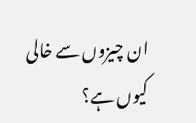ان چیزوں سے خالی کیوں ہے؟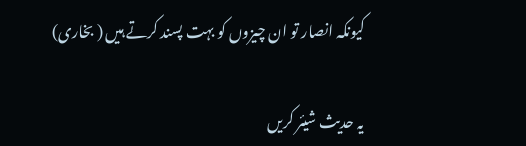کیونکہ انصار تو ان چیزوں کو بہت پسند کرتے ہیں ( بخاری)

یہ حدیث شیئر کریں